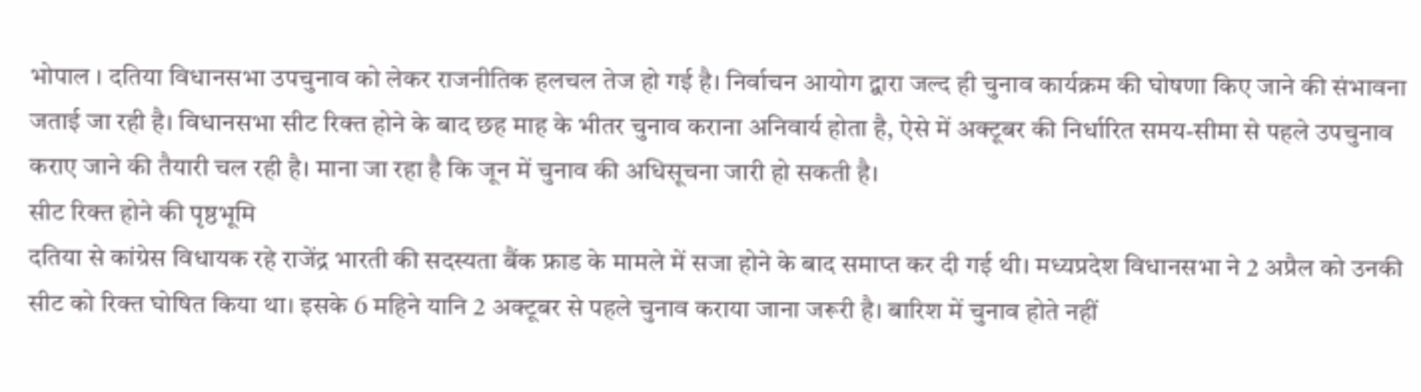भोपाल । दतिया विधानसभा उपचुनाव को लेकर राजनीतिक हलचल तेज हो गई है। निर्वाचन आयोग द्वारा जल्द ही चुनाव कार्यक्रम की घोषणा किए जाने की संभावना जताई जा रही है। विधानसभा सीट रिक्त होने के बाद छह माह के भीतर चुनाव कराना अनिवार्य होता है, ऐसे में अक्टूबर की निर्धारित समय-सीमा से पहले उपचुनाव कराए जाने की तैयारी चल रही है। माना जा रहा है कि जून में चुनाव की अधिसूचना जारी हो सकती है।
सीट रिक्त होने की पृष्ठभूमि
दतिया से कांग्रेस विधायक रहे राजेंद्र भारती की सदस्यता बैंक फ्राड के मामले में सजा होने के बाद समाप्त कर दी गई थी। मध्यप्रदेश विधानसभा ने 2 अप्रैल को उनकी सीट को रिक्त घोषित किया था। इसके 6 महिने यानि 2 अक्टूबर से पहले चुनाव कराया जाना जरूरी है। बारिश में चुनाव होते नहीं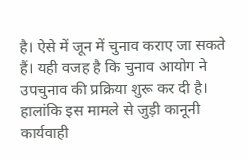है। ऐसे में जून में चुनाव कराए जा सकते हैं। यही वजह है कि चुनाव आयोग ने उपचुनाव की प्रक्रिया शुरू कर दी है। हालांकि इस मामले से जुड़ी कानूनी कार्यवाही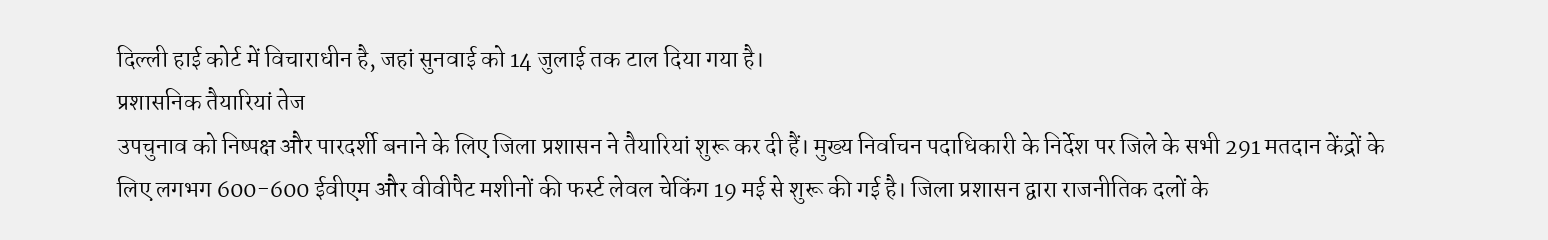दिल्ली हाई कोर्ट में विचाराधीन है, जहां सुनवाई को 14 जुलाई तक टाल दिया गया है।
प्रशासनिक तैयारियां तेज
उपचुनाव को निष्पक्ष और पारदर्शी बनाने के लिए जिला प्रशासन ने तैयारियां शुरू कर दी हैं। मुख्य निर्वाचन पदाधिकारी के निर्देश पर जिले के सभी 291 मतदान केंद्रों के लिए लगभग 600-600 ईवीएम और वीवीपैट मशीनों की फर्स्ट लेवल चेकिंग 19 मई से शुरू की गई है। जिला प्रशासन द्वारा राजनीतिक दलों के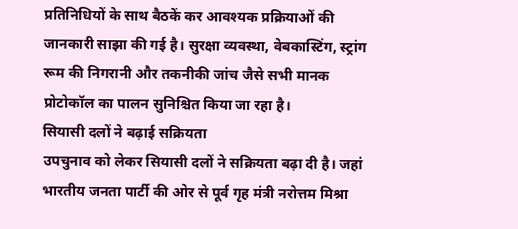प्रतिनिधियों के साथ बैठकें कर आवश्यक प्रक्रियाओं की जानकारी साझा की गई है। सुरक्षा व्यवस्था, वेबकास्टिंग, स्ट्रांग रूम की निगरानी और तकनीकी जांच जैसे सभी मानक प्रोटोकॉल का पालन सुनिश्चित किया जा रहा है।
सियासी दलों ने बढ़ाई सक्रियता
उपचुनाव को लेकर सियासी दलों ने सक्रियता बढ़ा दी है। जहां भारतीय जनता पार्टी की ओर से पूर्व गृह मंत्री नरोत्तम मिश्रा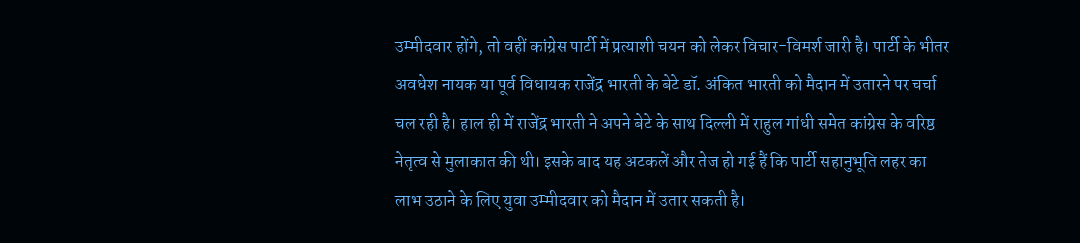उम्मीदवार होंगे, तो वहीं कांग्रेस पार्टी में प्रत्याशी चयन को लेकर विचार-विमर्श जारी है। पार्टी के भीतर अवधेश नायक या पूर्व विधायक राजेंद्र भारती के बेटे डॉ. अंकित भारती को मैदान में उतारने पर चर्चा चल रही है। हाल ही में राजेंद्र भारती ने अपने बेटे के साथ दिल्ली में राहुल गांधी समेत कांग्रेस के वरिष्ठ नेतृत्व से मुलाकात की थी। इसके बाद यह अटकलें और तेज हो गई हैं कि पार्टी सहानुभूति लहर का लाभ उठाने के लिए युवा उम्मीदवार को मैदान में उतार सकती है।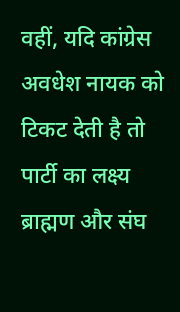वहीं, यदि कांग्रेस अवधेश नायक को टिकट देती है तो पार्टी का लक्ष्य ब्राह्मण और संघ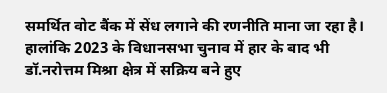समर्थित वोट बैंक में सेंध लगाने की रणनीति माना जा रहा है। हालांकि 2023 के विधानसभा चुनाव में हार के बाद भी डॉ.नरोत्तम मिश्रा क्षेत्र में सक्रिय बने हुए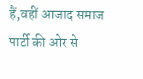हैं,वहीं आजाद समाज पार्टी की ओर से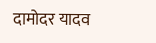दामोदर यादव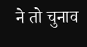ने तो चुनाव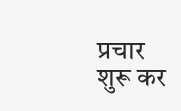प्रचार शुरू कर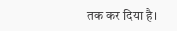तक कर दिया है।